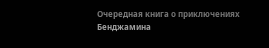Oчередная книга о приключениях Бенджамина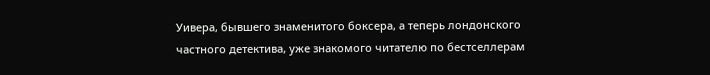Уивера, бывшего знаменитого боксера, а теперь лондонского частного детектива, уже знакомого читателю по бестселлерам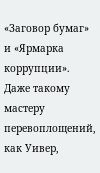«Заговор бумаг» и «Ярмарка коррупции». Даже такому мастеру перевоплощений, как Уивер,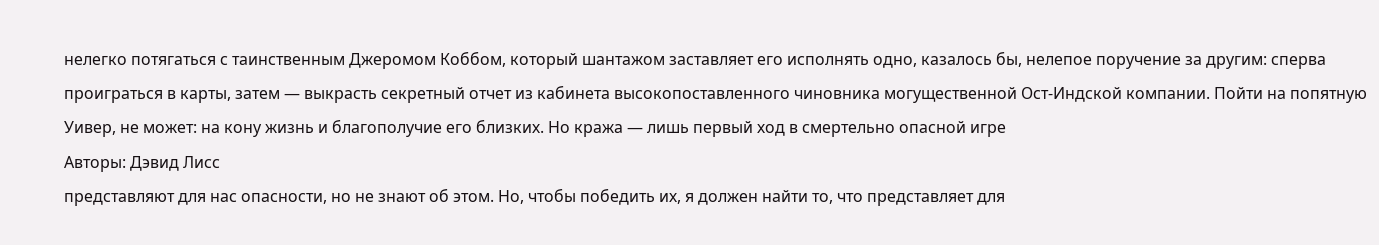нелегко потягаться с таинственным Джеромом Коббом, который шантажом заставляет его исполнять одно, казалось бы, нелепое поручение за другим: сперва проиграться в карты, затем — выкрасть секретный отчет из кабинета высокопоставленного чиновника могущественной Ост-Индской компании. Пойти на попятную Уивер, не может: на кону жизнь и благополучие его близких. Но кража — лишь первый ход в смертельно опасной игре
Авторы: Дэвид Лисс
представляют для нас опасности, но не знают об этом. Но, чтобы победить их, я должен найти то, что представляет для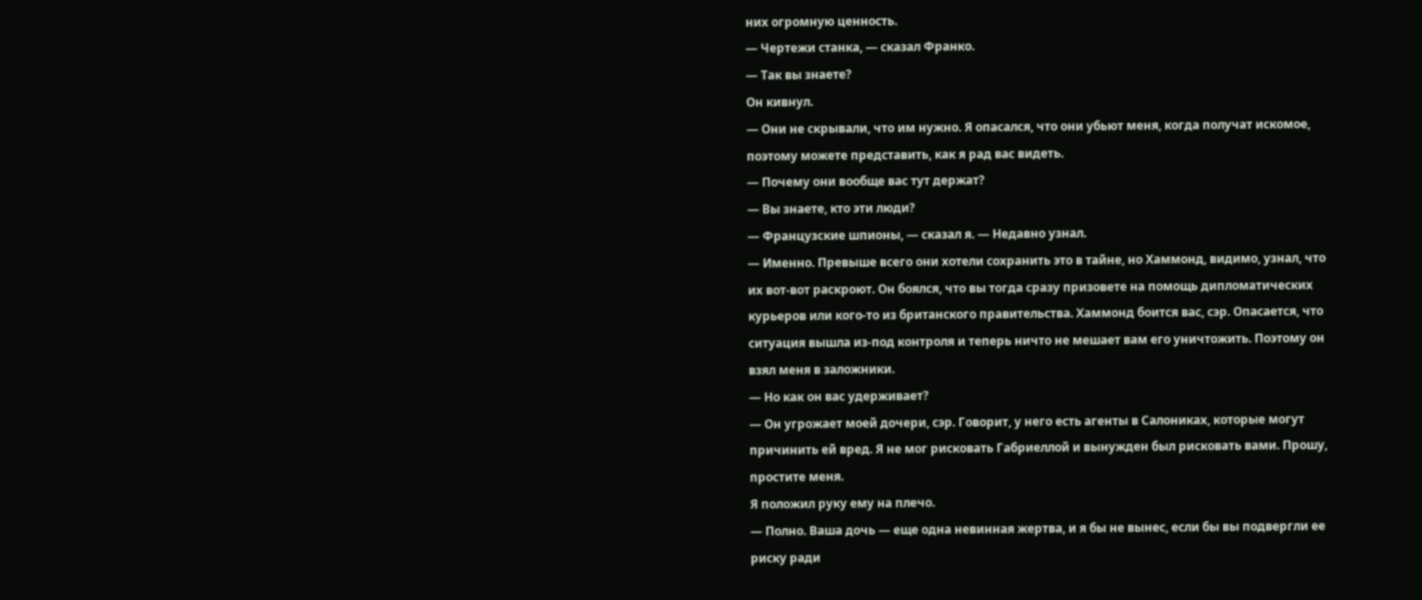них огромную ценность.
— Чертежи станка, — сказал Франко.
— Так вы знаете?
Он кивнул.
— Они не скрывали, что им нужно. Я опасался, что они убьют меня, когда получат искомое, поэтому можете представить, как я рад вас видеть.
— Почему они вообще вас тут держат?
— Вы знаете, кто эти люди?
— Французские шпионы, — сказал я. — Недавно узнал.
— Именно. Превыше всего они хотели сохранить это в тайне, но Хаммонд, видимо, узнал, что их вот-вот раскроют. Он боялся, что вы тогда сразу призовете на помощь дипломатических курьеров или кого-то из британского правительства. Хаммонд боится вас, сэр. Опасается, что ситуация вышла из-под контроля и теперь ничто не мешает вам его уничтожить. Поэтому он взял меня в заложники.
— Но как он вас удерживает?
— Он угрожает моей дочери, сэр. Говорит, у него есть агенты в Салониках, которые могут причинить ей вред. Я не мог рисковать Габриеллой и вынужден был рисковать вами. Прошу, простите меня.
Я положил руку ему на плечо.
— Полно. Ваша дочь — еще одна невинная жертва, и я бы не вынес, если бы вы подвергли ее риску ради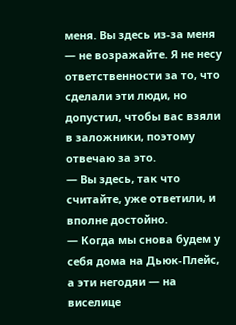меня. Вы здесь из-за меня — не возражайте. Я не несу ответственности за то, что сделали эти люди, но допустил, чтобы вас взяли в заложники, поэтому отвечаю за это.
— Вы здесь, так что считайте, уже ответили, и вполне достойно.
— Когда мы снова будем у себя дома на Дьюк-Плейс, а эти негодяи — на виселице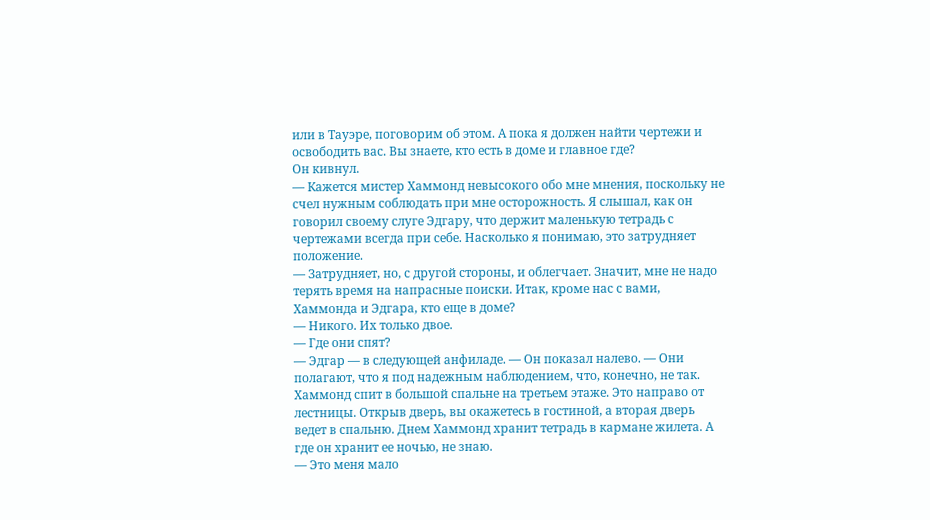или в Тауэре, поговорим об этом. А пока я должен найти чертежи и освободить вас. Вы знаете, кто есть в доме и главное где?
Он кивнул.
— Кажется мистер Хаммонд невысокого обо мне мнения, поскольку не счел нужным соблюдать при мне осторожность. Я слышал, как он говорил своему слуге Эдгару, что держит маленькую тетрадь с чертежами всегда при себе. Насколько я понимаю, это затрудняет положение.
— Затрудняет, но, с другой стороны, и облегчает. Значит, мне не надо терять время на напрасные поиски. Итак, кроме нас с вами, Хаммонда и Эдгара, кто еще в доме?
— Никого. Их только двое.
— Где они спят?
— Эдгар — в следующей анфиладе. — Он показал налево. — Они полагают, что я под надежным наблюдением, что, конечно, не так. Хаммонд спит в большой спальне на третьем этаже. Это направо от лестницы. Открыв дверь, вы окажетесь в гостиной, а вторая дверь ведет в спальню. Днем Хаммонд хранит тетрадь в кармане жилета. А где он хранит ее ночью, не знаю.
— Это меня мало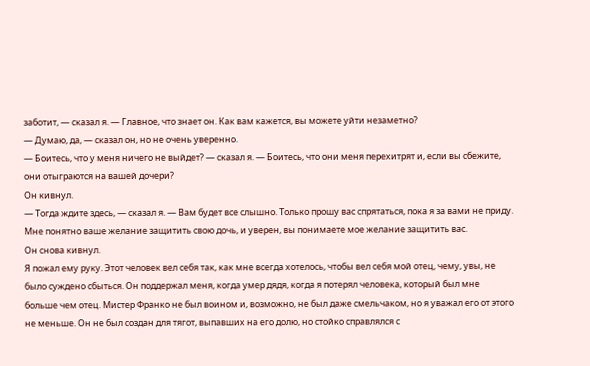заботит, — сказал я. — Главное, что знает он. Как вам кажется, вы можете уйти незаметно?
— Думаю, да, — сказал он, но не очень уверенно.
— Боитесь, что у меня ничего не выйдет? — сказал я. — Боитесь, что они меня перехитрят и, если вы сбежите, они отыграются на вашей дочери?
Он кивнул.
— Тогда ждите здесь, — сказал я. — Вам будет все слышно. Только прошу вас спрятаться, пока я за вами не приду. Мне понятно ваше желание защитить свою дочь, и уверен, вы понимаете мое желание защитить вас.
Он снова кивнул.
Я пожал ему руку. Этот человек вел себя так, как мне всегда хотелось, чтобы вел себя мой отец, чему, увы, не было суждено сбыться. Он поддержал меня, когда умер дядя, когда я потерял человека, который был мне больше чем отец. Мистер Франко не был воином и, возможно, не был даже смельчаком, но я уважал его от этого не меньше. Он не был создан для тягот, выпавших на его долю, но стойко справлялся с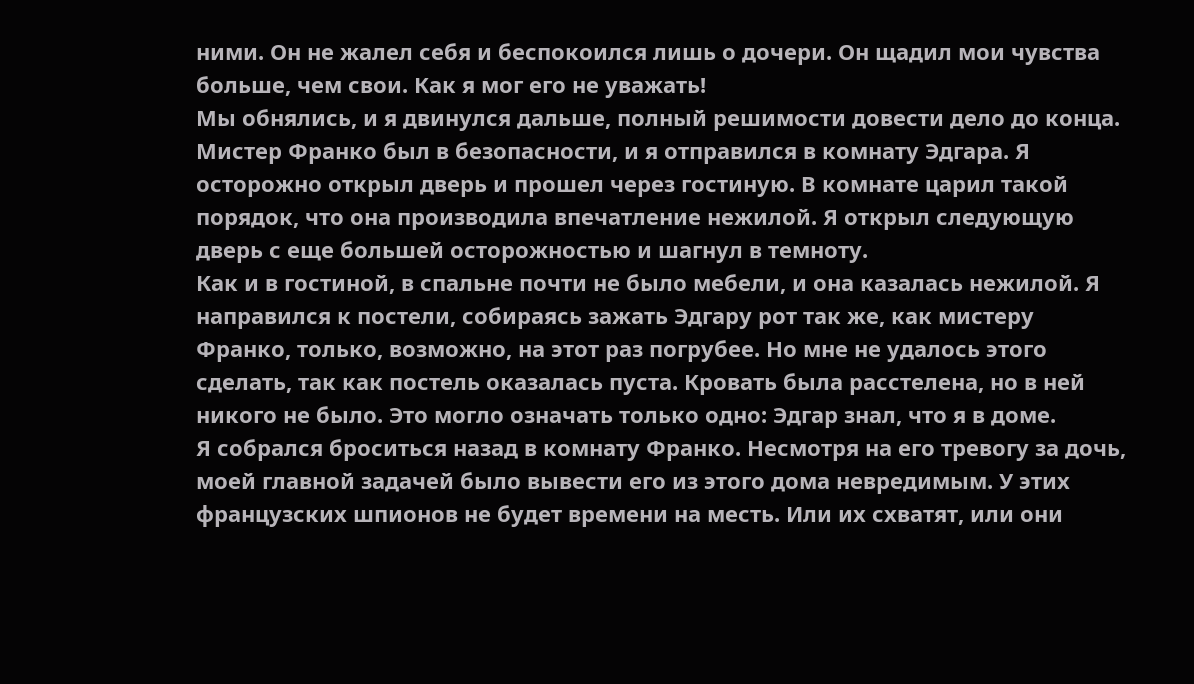ними. Он не жалел себя и беспокоился лишь о дочери. Он щадил мои чувства больше, чем свои. Как я мог его не уважать!
Мы обнялись, и я двинулся дальше, полный решимости довести дело до конца.
Мистер Франко был в безопасности, и я отправился в комнату Эдгара. Я осторожно открыл дверь и прошел через гостиную. В комнате царил такой порядок, что она производила впечатление нежилой. Я открыл следующую дверь с еще большей осторожностью и шагнул в темноту.
Как и в гостиной, в спальне почти не было мебели, и она казалась нежилой. Я направился к постели, собираясь зажать Эдгару рот так же, как мистеру Франко, только, возможно, на этот раз погрубее. Но мне не удалось этого сделать, так как постель оказалась пуста. Кровать была расстелена, но в ней никого не было. Это могло означать только одно: Эдгар знал, что я в доме.
Я собрался броситься назад в комнату Франко. Несмотря на его тревогу за дочь, моей главной задачей было вывести его из этого дома невредимым. У этих французских шпионов не будет времени на месть. Или их схватят, или они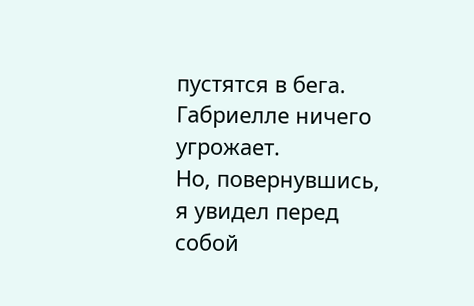пустятся в бега. Габриелле ничего угрожает.
Но, повернувшись, я увидел перед собой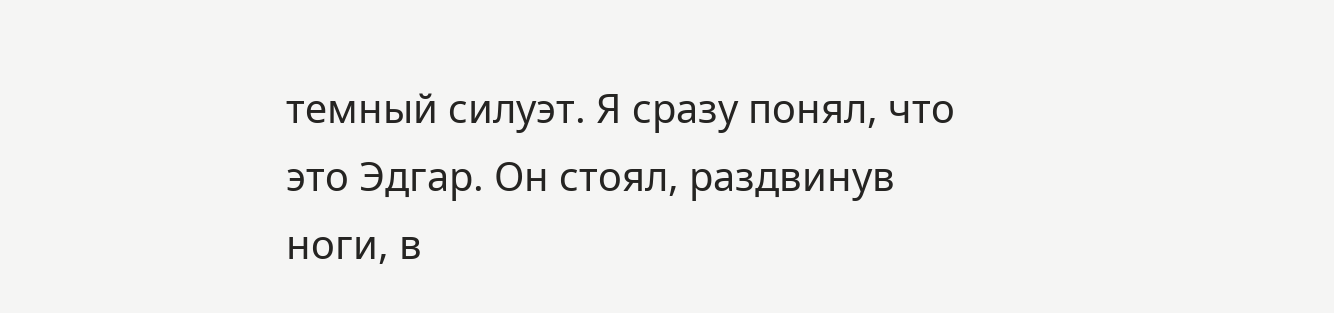темный силуэт. Я сразу понял, что это Эдгар. Он стоял, раздвинув ноги, в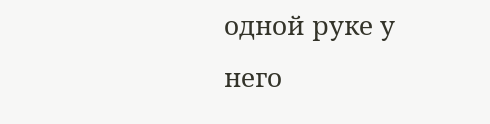одной руке у него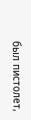был пистолет,